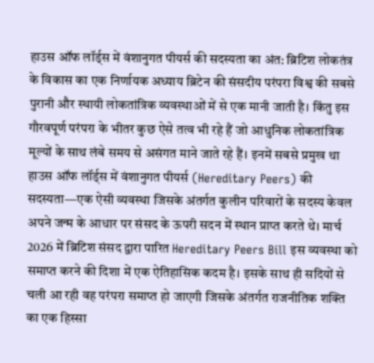हाउस ऑफ लॉर्ड्स में वंशानुगत पीयर्स की सदस्यता का अंत: ब्रिटिश लोकतंत्र के विकास का एक निर्णायक अध्याय ब्रिटेन की संसदीय परंपरा विश्व की सबसे पुरानी और स्थायी लोकतांत्रिक व्यवस्थाओं में से एक मानी जाती है। किंतु इस गौरवपूर्ण परंपरा के भीतर कुछ ऐसे तत्व भी रहे हैं जो आधुनिक लोकतांत्रिक मूल्यों के साथ लंबे समय से असंगत माने जाते रहे हैं। इनमें सबसे प्रमुख था हाउस ऑफ लॉर्ड्स में वंशानुगत पीयर्स (Hereditary Peers) की सदस्यता—एक ऐसी व्यवस्था जिसके अंतर्गत कुलीन परिवारों के सदस्य केवल अपने जन्म के आधार पर संसद के ऊपरी सदन में स्थान प्राप्त करते थे। मार्च 2026 में ब्रिटिश संसद द्वारा पारित Hereditary Peers Bill इस व्यवस्था को समाप्त करने की दिशा में एक ऐतिहासिक कदम है। इसके साथ ही सदियों से चली आ रही वह परंपरा समाप्त हो जाएगी जिसके अंतर्गत राजनीतिक शक्ति का एक हिस्सा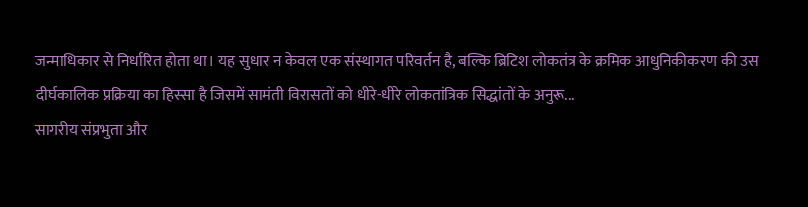जन्माधिकार से निर्धारित होता था। यह सुधार न केवल एक संस्थागत परिवर्तन है, बल्कि ब्रिटिश लोकतंत्र के क्रमिक आधुनिकीकरण की उस दीर्घकालिक प्रक्रिया का हिस्सा है जिसमें सामंती विरासतों को धीरे-धीरे लोकतांत्रिक सिद्धांतों के अनुरू...
सागरीय संप्रभुता और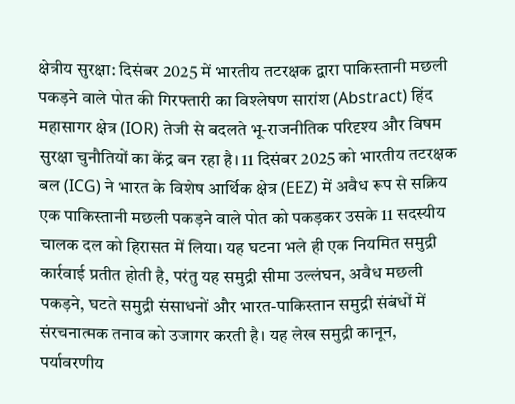क्षेत्रीय सुरक्षा: दिसंबर 2025 में भारतीय तटरक्षक द्वारा पाकिस्तानी मछली पकड़ने वाले पोत की गिरफ्तारी का विश्लेषण सारांश (Abstract) हिंद महासागर क्षेत्र (IOR) तेजी से बदलते भू-राजनीतिक परिदृश्य और विषम सुरक्षा चुनौतियों का केंद्र बन रहा है। 11 दिसंबर 2025 को भारतीय तटरक्षक बल (ICG) ने भारत के विशेष आर्थिक क्षेत्र (EEZ) में अवैध रूप से सक्रिय एक पाकिस्तानी मछली पकड़ने वाले पोत को पकड़कर उसके 11 सदस्यीय चालक दल को हिरासत में लिया। यह घटना भले ही एक नियमित समुद्री कार्रवाई प्रतीत होती है, परंतु यह समुद्री सीमा उल्लंघन, अवैध मछली पकड़ने, घटते समुद्री संसाधनों और भारत-पाकिस्तान समुद्री संबंधों में संरचनात्मक तनाव को उजागर करती है। यह लेख समुद्री कानून, पर्यावरणीय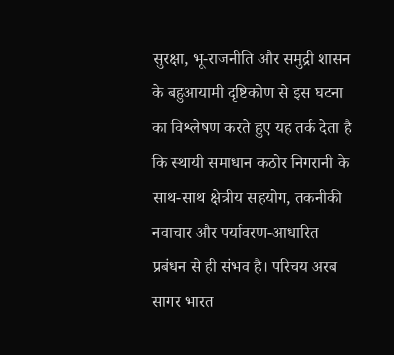सुरक्षा, भू-राजनीति और समुद्री शासन के बहुआयामी दृष्टिकोण से इस घटना का विश्लेषण करते हुए यह तर्क देता है कि स्थायी समाधान कठोर निगरानी के साथ-साथ क्षेत्रीय सहयोग, तकनीकी नवाचार और पर्यावरण-आधारित प्रबंधन से ही संभव है। परिचय अरब सागर भारत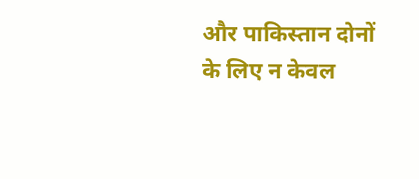और पाकिस्तान दोनों के लिए न केवल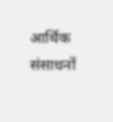आर्थिक संसाधनों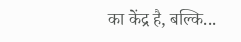का केंद्र है, बल्कि...